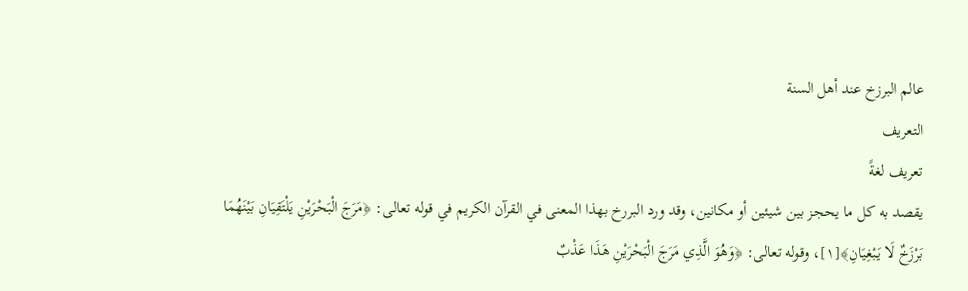عالم البرزخ عند أهل السنة
التعريف
تعريف لغةً
يقصد به كل ما يحجز بين شيئين أو مكانين، وقد ورد البررخ بهذا المعنى في القرآن الكريم في قوله تعالى: ﴿مَرَجَ الْبَحْرَيْنِ يَلْتَقِيَانِ بَيْنَهُمَا بَرْزَخٌ لَا يَبْغِيَانِ﴾[١]، وقوله تعالى: ﴿وَهُوَ الَّذِي مَرَجَ الْبَحْرَيْنِ هَذَا عَذْبٌ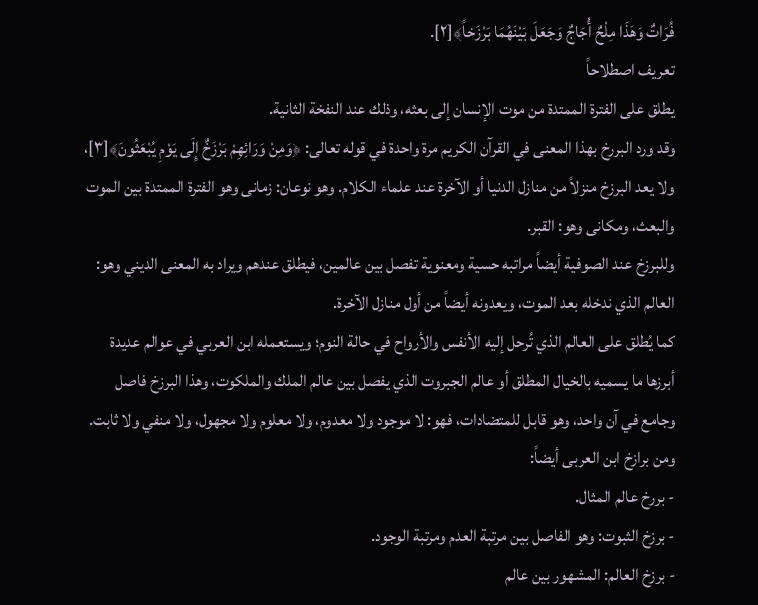فُرَاتٌ وَهَذَا مِلْحٌ أُجَاجٌ وَجَعَلَ بَيْنَهُمَا بَرْزَخاً﴾[٢].
تعريف اصطلاحاً
يطلق على الفترة الممتدة من موت الإنسان إلى بعثه، وذلك عند النفخة الثانية.
وقد ورد البررخ بهذا المعنى في القرآن الكريم مرة واحدة في قوله تعالى: ﴿وَمِنْ وَرَائِهِمْ بَرْزَخٌ إِلَى يَوْمِ يُبْعَثُونَ﴾[٣]، ولا يعد البرزخ منزلاً من منازل الدنيا أو الآخرة عند علماء الكلام. وهو نوعان: زمانى وهو الفترة الممتدة بين الموت والبعث، ومكانى وهو: القبر.
وللبرزخ عند الصوفية أيضاً مراتبه حسية ومعنوية تفصل بين عالمين، فيطلق عندهم ويراد به المعنى الديني وهو: العالم الذي ندخله بعد الموت، ويعدونه أيضاً من أول منازل الآخرة.
كما يُطلق على العالم الذي تُرحل إليه الأنفس والأرواح في حالة النوم؛ ويستعمله ابن العربي في عوالم عديدة أبرزها ما يسميه بالخيال المطلق أو عالم الجبروت الذي يفصل بين عالم الملك والملكوت، وهذا البرزخ فاصل وجامع في آن واحد، وهو قابل للمتضادات، فهو: لا موجود ولا معدوم، ولا معلوم ولا مجهول، ولا منفي ولا ثابت.
ومن برازخ ابن العربى أيضاً:
- بررخ عالم المثال.
- برزخ الثبوت: وهو الفاصل بين مرتبة العدم ومرتبة الوجود.
- برزخ العالم: المشهور بين عالم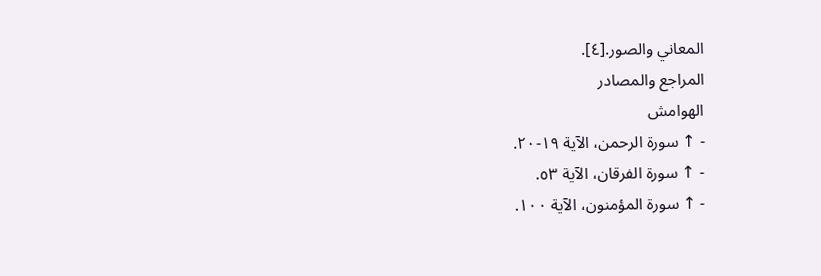المعاني والصور.[٤].
المراجع والمصادر
الهوامش
- ↑ سورة الرحمن، الآية ١٩-٢٠.
- ↑ سورة الفرقان، الآية ٥٣.
- ↑ سورة المؤمنون، الآية ١٠٠.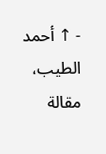- ↑ أحمد الطيب، مقالة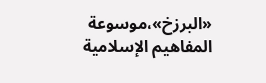«البرزخ»،موسوعة المفاهيم الإسلامية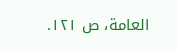العامة، ص ١٢١.